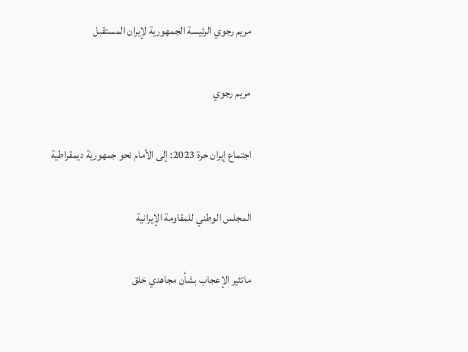مريم رجوي الرئيسة الجمهورية لإيران المستقبل

مريم رجوي

اجتماع إيران حرة 2023: إلى الأمام نحو جمهورية ديمقراطية

المجلس الوطني للمقاومة الإيرانية

ماتثير الإعجاب بشأن مجاهدي خلق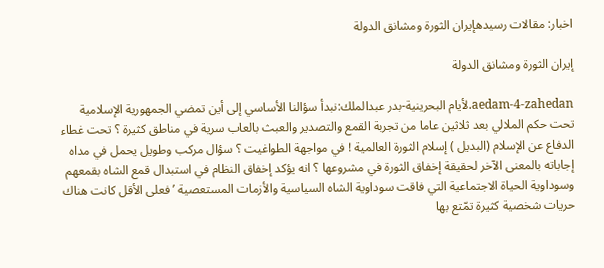اخبار: مقالات رسيدهإيران الثورة ومشانق الدولة

إيران الثورة ومشانق الدولة

aedam-4-zahedan.لأيام البحرينية-بدر عبدالملك:نبدأ سؤالنا الأساسي إلى أين تمضي الجمهورية الإسلامية تحت حكم الملالي بعد ثلاثين عاما من تجربة القمع والتصدير والعبث بالعاب سرية في مناطق كثيرة ؟ تحت غطاء الدفاع عن الإسلام (البديل ) إسلام الثورة العالمية ! في مواجهة الطواغيت ؟ سؤال مركب وطويل يحمل في مداه إجاباته بالمعنى الآخر لحقيقة إخفاق الثورة في مشروعها ؟ انه يؤكد إخفاق النظام في استبدال قمع الشاه بقمعهم وسوداوية الحياة الاجتماعية التي فاقت سوداوية الشاه السياسية والأزمات المستعصية ’ فعلى الأقل كانت هناك حريات شخصية كثيرة تمّتع بها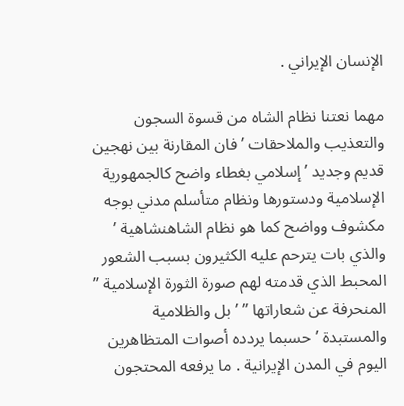الإنسان الإيراني .

مهما نعتنا نظام الشاه من قسوة السجون والتعذيب والملاحقات ’ فان المقارنة بين نهجين قديم وجديد ’ إسلامي بغطاء واضح كالجمهورية الإسلامية ودستورها ونظام متأسلم مدني بوجه مكشوف وواضح كما هو نظام الشاهنشاهية ’ والذي بات يترحم عليه الكثيرون بسبب الشعور المحبط الذي قدمته لهم صورة الثورة الإسلامية ’’ المنحرفة عن شعاراتها ’’ ’ بل والظلامية والمستبدة ’ حسبما يردده أصوات المتظاهرين اليوم في المدن الإيرانية . ما يرفعه المحتجون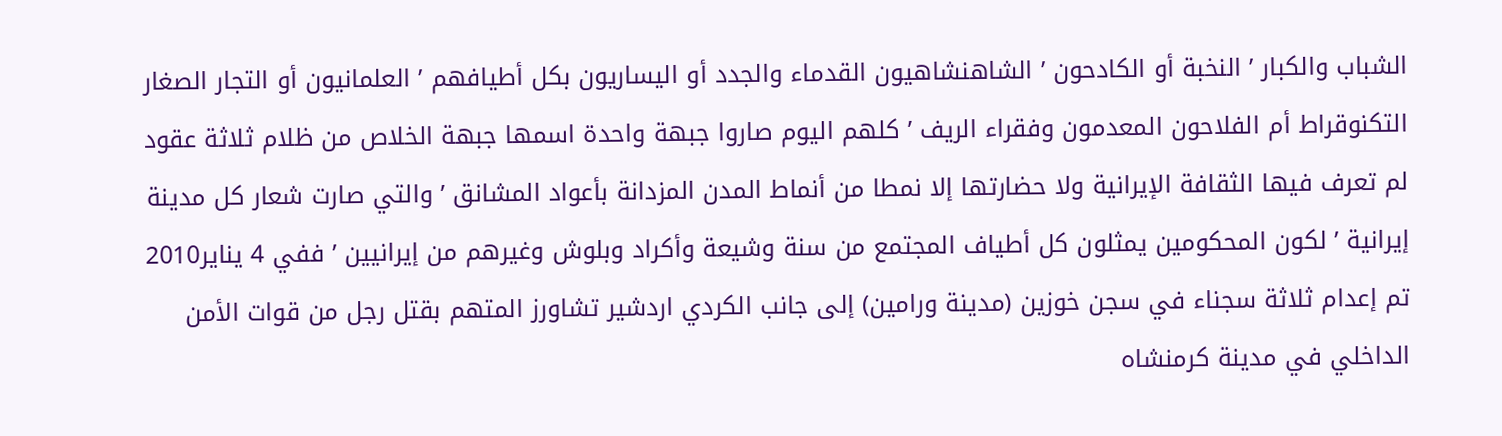الشباب والكبار ’ النخبة أو الكادحون ’ الشاهنشاهيون القدماء والجدد أو اليساريون بكل أطيافهم ’ العلمانيون أو التجار الصغار التكنوقراط أم الفلاحون المعدمون وفقراء الريف ’ كلهم اليوم صاروا جبهة واحدة اسمها جبهة الخلاص من ظلام ثلاثة عقود لم تعرف فيها الثقافة الإيرانية ولا حضارتها إلا نمطا من أنماط المدن المزدانة بأعواد المشانق ’ والتي صارت شعار كل مدينة إيرانية ’ لكون المحكومين يمثلون كل أطياف المجتمع من سنة وشيعة وأكراد وبلوش وغيرهم من إيرانيين ’ ففي 4 يناير2010 تم إعدام ثلاثة سجناء في سجن خوزين (مدينة ورامين) إلى جانب الكردي اردشير تشاورز المتهم بقتل رجل من قوات الأمن الداخلي في مدينة كرمنشاه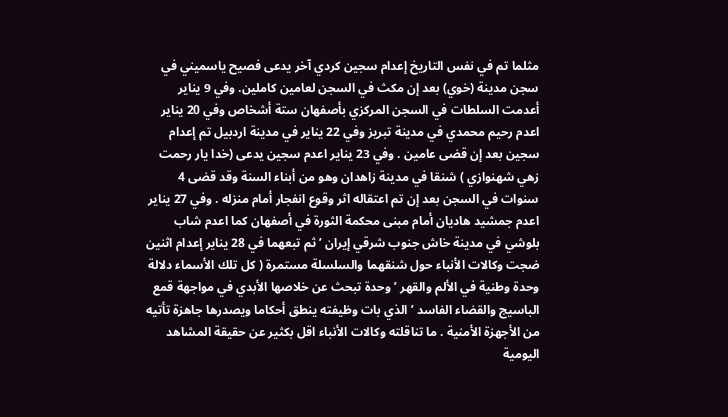مثلما تم في نفس التاريخ إعدام سجين كردي آخر يدعى فصيح ياسميني في سجن مدينة (خوي) بعد إن مكث في السجن لعامين كاملين. وفي 9 يناير أعدمت السلطات في السجن المركزي بأصفهان ستة أشخاص وفي 20 يناير اعدم رحيم محمدي في مدينة تبريز وفي 22 يناير في مدينة اردبيل تم إعدام سجين بعد إن قضى عامين . وفي 23 يناير اعدم سجين يدعى (خدا يار رحمت زهي شهنوازي ) شنقا في مدينة زاهدان وهو من أبناء السنة وقد قضى 4 سنوات في السجن بعد إن تم اعتقاله اثر وقوع انفجار أمام منزله . وفي 27 يناير اعدم جمشيد هاديان أمام مبنى محكمة الثورة في أصفهان كما اعدم شاب بلوشي في مدينة خاش جنوب شرقي إيران ’ ثم تبعهما في 28 يناير إعدام اثنين ضجت وكالات الأنباء حول شنقهما والسلسلة مستمرة ( كل تلك الأسماء دلالة وحدة وطنية في الألم والقهر ’ وحدة تبحث عن خلاصها الأبدي في مواجهة قمع الباسيج والقضاء الفاسد ’ الذي بات وظيفته ينطق أحكاما ويصدرها جاهزة تأتيه من الأجهزة الأمنية . ما تناقلته وكالات الأنباء اقل بكثير عن حقيقة المشاهد اليومية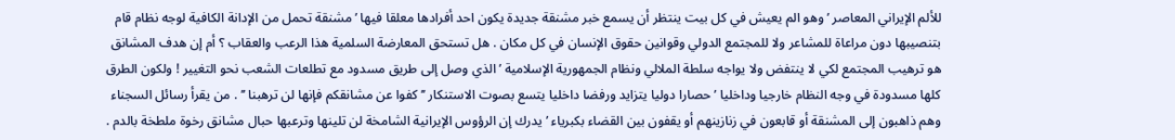للألم الإيراني المعاصر ’ وهو الم يعيش في كل بيت ينتظر أن يسمع خبر مشنقة جديدة يكون احد أفرادها معلقا فيها ’ مشنقة تحمل من الإدانة الكافية لوجه نظام قام بتنصيبها دون مراعاة للمشاعر ولا للمجتمع الدولي وقوانين حقوق الإنسان في كل مكان . هل تستحق المعارضة السلمية هذا الرعب والعقاب ؟ أم إن هدف المشانق هو ترهيب المجتمع لكي لا ينتفض ولا يواجه سلطة الملالي ونظام الجمهورية الإسلامية ’ الذي وصل إلى طريق مسدود مع تطلعات الشعب نحو التغيير ! ولكون الطرق كلها مسدودة في وجه النظام خارجيا وداخليا ’ حصارا دوليا يتزايد ورفضا داخليا يتسع بصوت الاستنكار ’’ كفوا عن مشانقكم فإنها لن ترهبنا ’’ . من يقرأ رسائل السجناء وهم ذاهبون إلى المشنقة أو قابعون في زنازينهم أو يقفون بين القضاء بكبرياء ’ يدرك إن الرؤوس الإيرانية الشامخة لن تلينها وترعبها حبال مشانق رخوة ملطخة بالدم .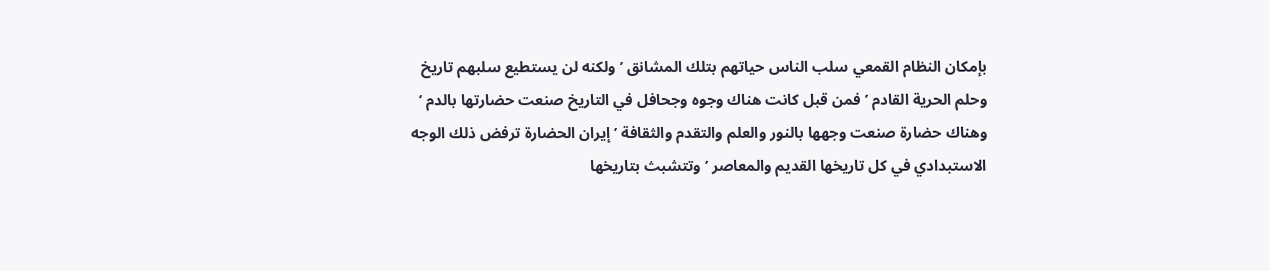بإمكان النظام القمعي سلب الناس حياتهم بتلك المشانق ’ ولكنه لن يستطيع سلبهم تاريخ وحلم الحرية القادم ’ فمن قبل كانت هناك وجوه وجحافل في التاريخ صنعت حضارتها بالدم ’ وهناك حضارة صنعت وجهها بالنور والعلم والتقدم والثقافة ’ إيران الحضارة ترفض ذلك الوجه الاستبدادي في كل تاريخها القديم والمعاصر ’ وتتشبث بتاريخها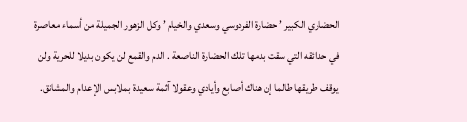الحضاري الكبير ’ حضارة الفردوسي وسعدي والخيام ’ وكل الزهور الجميلة من أسماء معاصرة في حدائقه التي سقت بدمها تلك الحضارة الناصعة . الدم والقمع لن يكون بديلا للحرية ولن يوقف طريقها طالما إن هناك أصابع وأيادي وعقولا آثمة سعيدة بملابس الإعدام والمشانق.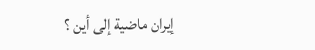إيران ماضية إلى أين ؟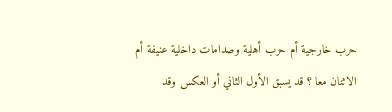حرب خارجية أم حرب أهلية وصدامات داخلية عنيفة أم الاثنان معا ؟ قد يسبق الأول الثاني أو العكس وقد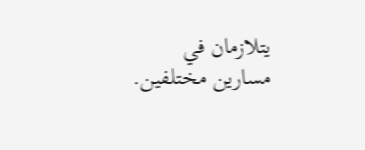يتلازمان في مسارين مختلفين.